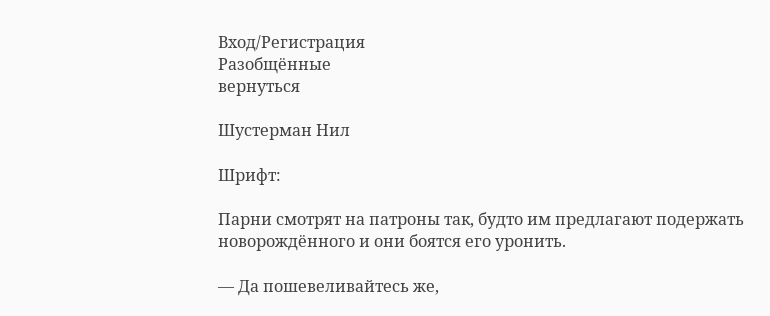Вход/Регистрация
Разобщённые
вернуться

Шустерман Нил

Шрифт:

Парни смотрят на патроны так, будто им предлагают подержать новорождённого и они боятся его уронить.

— Да пошевеливайтесь же,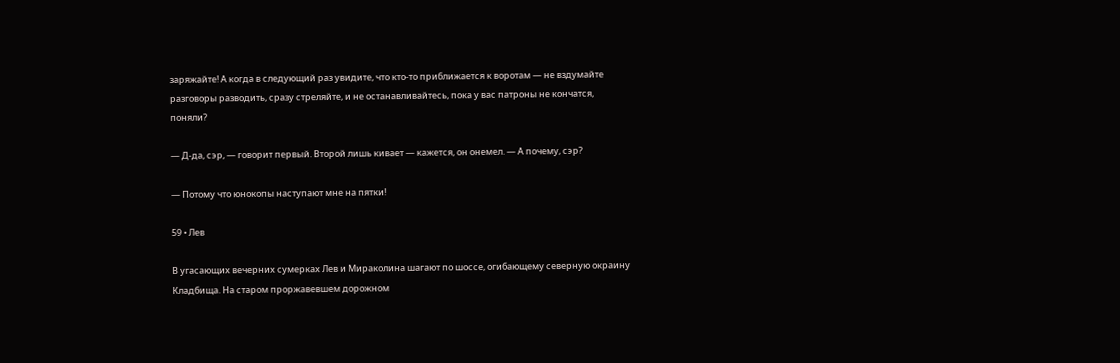заряжайте! А когда в следующий раз увидите, что кто-то приближается к воротам — не вздумайте разговоры разводить, сразу стреляйте, и не останавливайтесь, пока у вас патроны не кончатся, поняли?

— Д-да, сэр, — говорит первый. Второй лишь кивает — кажется, он онемел. — А почему, сэр?

— Потому что юнокопы наступают мне на пятки!

59 • Лев

В угасающих вечерних сумерках Лев и Мираколина шагают по шоссе, огибающему северную окраину Кладбища. На старом проржавевшем дорожном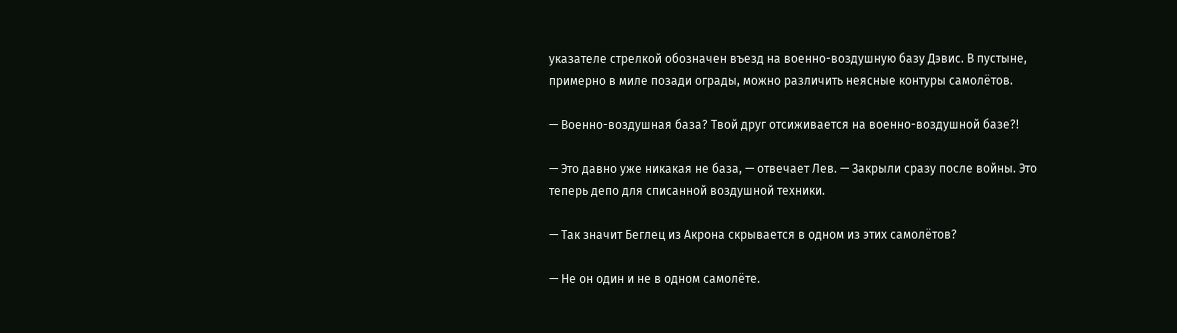указателе стрелкой обозначен въезд на военно-воздушную базу Дэвис. В пустыне, примерно в миле позади ограды, можно различить неясные контуры самолётов.

— Военно-воздушная база? Твой друг отсиживается на военно-воздушной базе?!

— Это давно уже никакая не база, — отвечает Лев. — Закрыли сразу после войны. Это теперь депо для списанной воздушной техники.

— Так значит Беглец из Акрона скрывается в одном из этих самолётов?

— Не он один и не в одном самолёте.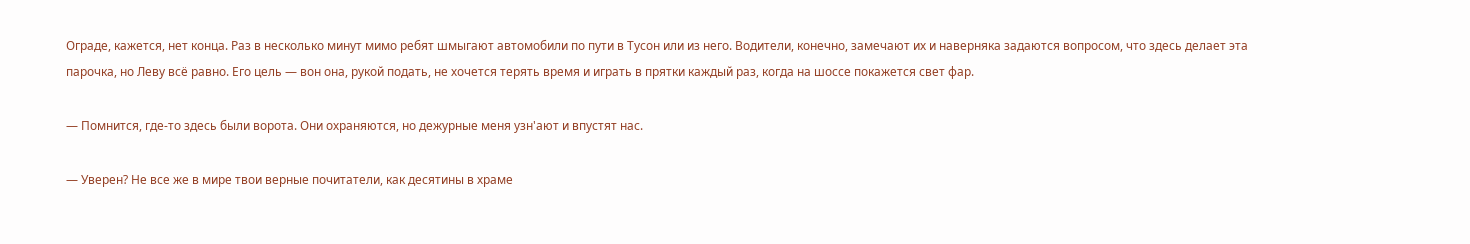Ограде, кажется, нет конца. Раз в несколько минут мимо ребят шмыгают автомобили по пути в Тусон или из него. Водители, конечно, замечают их и наверняка задаются вопросом, что здесь делает эта парочка, но Леву всё равно. Его цель — вон она, рукой подать, не хочется терять время и играть в прятки каждый раз, когда на шоссе покажется свет фар.

— Помнится, где-то здесь были ворота. Они охраняются, но дежурные меня узн'aют и впустят нас.

— Уверен? Не все же в мире твои верные почитатели, как десятины в храме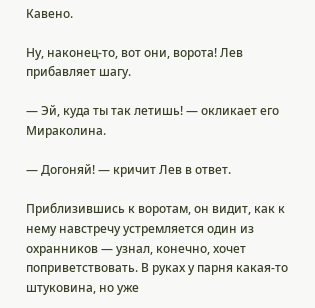Кавено.

Ну, наконец-то, вот они, ворота! Лев прибавляет шагу.

— Эй, куда ты так летишь! — окликает его Мираколина.

— Догоняй! — кричит Лев в ответ.

Приблизившись к воротам, он видит, как к нему навстречу устремляется один из охранников — узнал, конечно, хочет поприветствовать. В руках у парня какая-то штуковина, но уже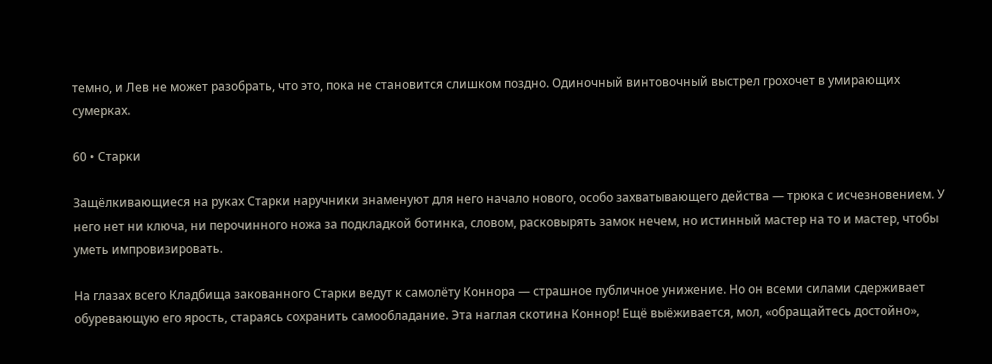темно, и Лев не может разобрать, что это, пока не становится слишком поздно. Одиночный винтовочный выстрел грохочет в умирающих сумерках.

60 • Старки

Защёлкивающиеся на руках Старки наручники знаменуют для него начало нового, особо захватывающего действа — трюка с исчезновением. У него нет ни ключа, ни перочинного ножа за подкладкой ботинка, словом, расковырять замок нечем, но истинный мастер на то и мастер, чтобы уметь импровизировать.

На глазах всего Кладбища закованного Старки ведут к самолёту Коннора — страшное публичное унижение. Но он всеми силами сдерживает обуревающую его ярость, стараясь сохранить самообладание. Эта наглая скотина Коннор! Ещё выёживается, мол, «обращайтесь достойно»,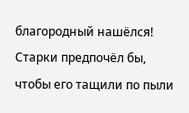благородный нашёлся! Старки предпочёл бы, чтобы его тащили по пыли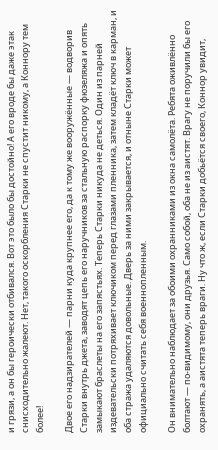и грязи, а он бы героически отбивался. Вот это было бы достойно! А его вроде бы даже этак снисходительно жалеют. Нет, такого оскорбления Старки не спустит никому, а Коннору тем более!

Двое его надзирателей — парни куда крупнее его, да к тому же вооружённые — водворив Старки внутрь джета, заводят цепь его наручников за стальную распорку фюзеляжа и опять замыкают браслеты на его запястьях. Теперь Старки никуда не деться. Один из парней издевательски потряхивает ключиком перед глазами пленника, затем кладёт ключ в карман, и оба стража удаляются довольные. Дверь за ними закрывается, и отныне Старки может официально считать себя военнопленным.

Он внимательно наблюдает за обоими охранниками из окна самолёта. Ребята оживлённо болтают — по-видимому, они друзья. Само собой, оба не из аистят. Врагу не поручили бы его охранять, а аистята теперь враги. Ну что ж, если Старки добьётся своего, Коннор увидит,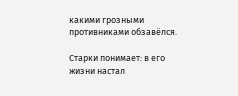какими грозными противниками обзавёлся.

Старки понимает: в его жизни настал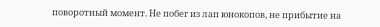поворотный момент. Не побег из лап юнокопов, не прибытие на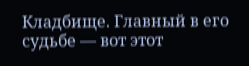Кладбище. Главный в его судьбе — вот этот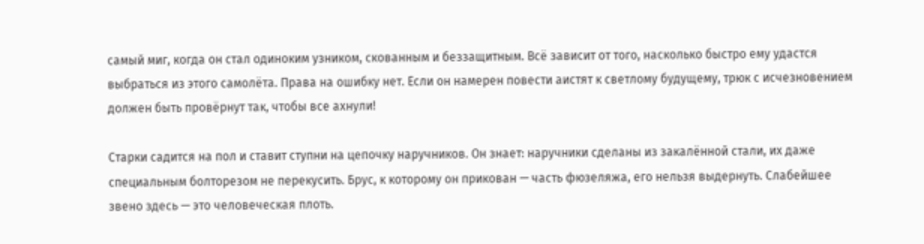самый миг, когда он стал одиноким узником, скованным и беззащитным. Всё зависит от того, насколько быстро ему удастся выбраться из этого самолёта. Права на ошибку нет. Если он намерен повести аистят к светлому будущему, трюк с исчезновением должен быть провёрнут так, чтобы все ахнули!

Старки садится на пол и ставит ступни на цепочку наручников. Он знает: наручники сделаны из закалённой стали, их даже специальным болторезом не перекусить. Брус, к которому он прикован — часть фюзеляжа, его нельзя выдернуть. Слабейшее звено здесь — это человеческая плоть.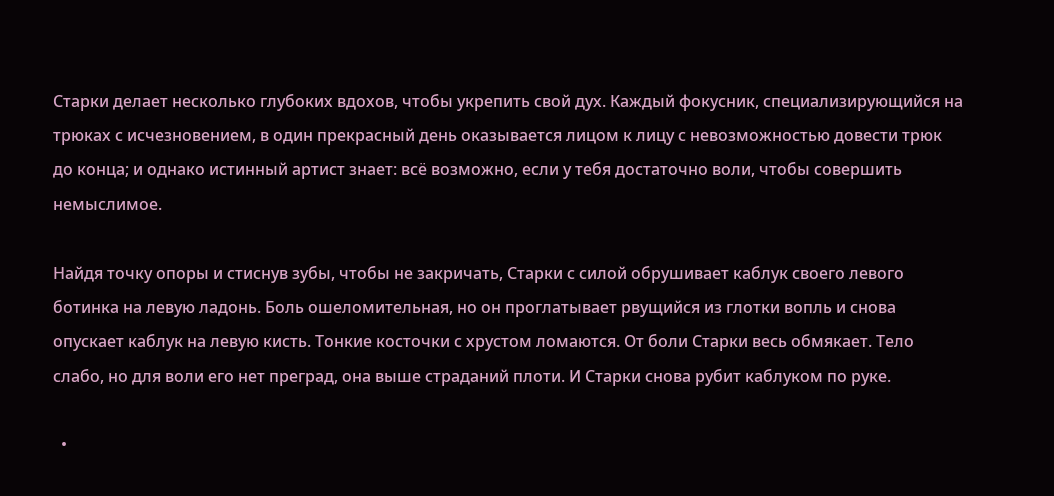Старки делает несколько глубоких вдохов, чтобы укрепить свой дух. Каждый фокусник, специализирующийся на трюках с исчезновением, в один прекрасный день оказывается лицом к лицу с невозможностью довести трюк до конца; и однако истинный артист знает: всё возможно, если у тебя достаточно воли, чтобы совершить немыслимое.

Найдя точку опоры и стиснув зубы, чтобы не закричать, Старки с силой обрушивает каблук своего левого ботинка на левую ладонь. Боль ошеломительная, но он проглатывает рвущийся из глотки вопль и снова опускает каблук на левую кисть. Тонкие косточки с хрустом ломаются. От боли Старки весь обмякает. Тело слабо, но для воли его нет преград, она выше страданий плоти. И Старки снова рубит каблуком по руке.

  •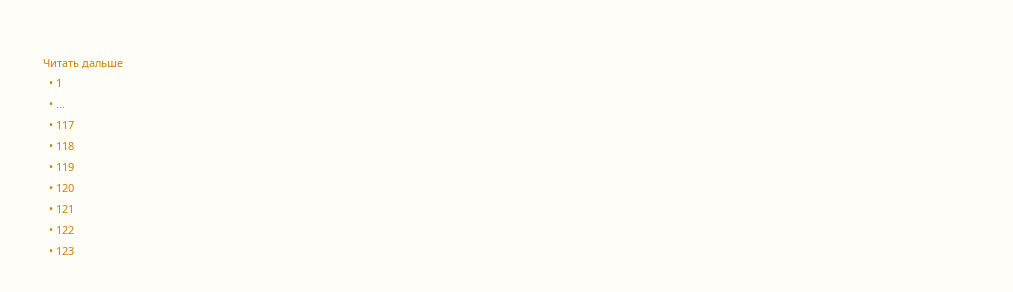Читать дальше
  • 1
  • ...
  • 117
  • 118
  • 119
  • 120
  • 121
  • 122
  • 123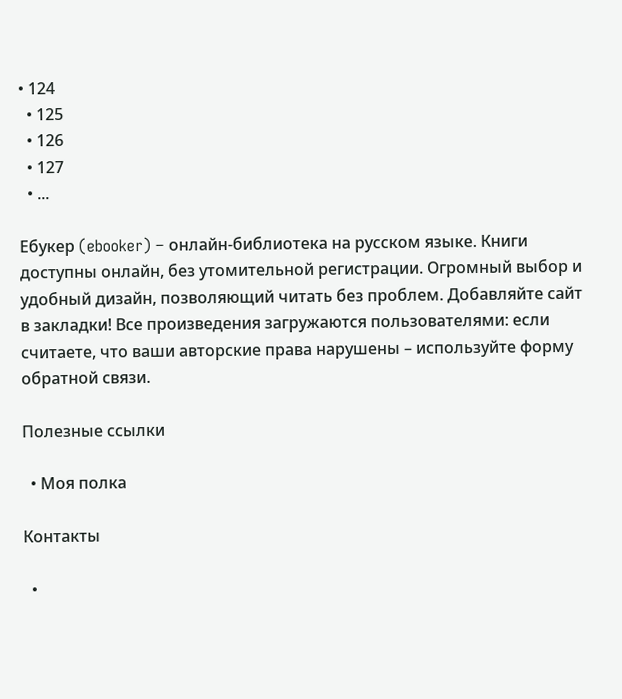• 124
  • 125
  • 126
  • 127
  • ...

Ебукер (ebooker) – онлайн-библиотека на русском языке. Книги доступны онлайн, без утомительной регистрации. Огромный выбор и удобный дизайн, позволяющий читать без проблем. Добавляйте сайт в закладки! Все произведения загружаются пользователями: если считаете, что ваши авторские права нарушены – используйте форму обратной связи.

Полезные ссылки

  • Моя полка

Контакты

  •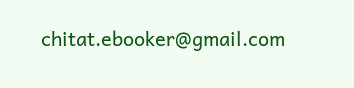chitat.ebooker@gmail.com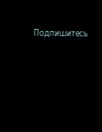Подпишитесь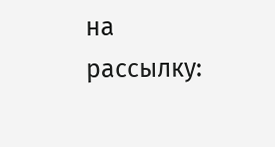на рассылку: